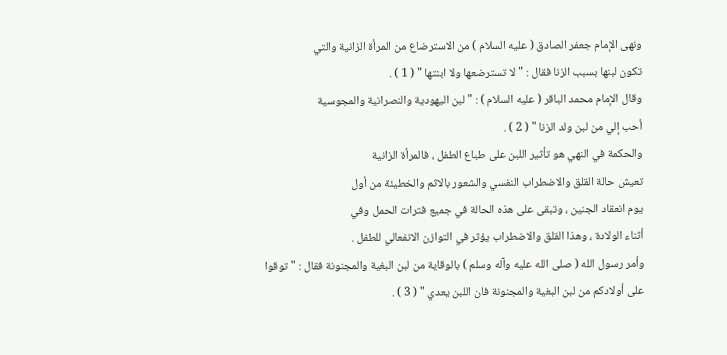ونهى الإمام جعفر الصادق ( عليه السلام ) من الاسترضاع من المرأة الزانية والتي
تكون لبنها بسبب الزنا فقال : " لا تسترضعها ولا ابنتها " ( 1 ) .
وقال الإمام محمد الباقر ( عليه السلام ) : " لبن اليهودية والنصرانية والمجوسية
أحب إلي من لبن ولد الزنا " ( 2 ) .
والحكمة في النهي هو تأثير اللبن على طباع الطفل ، فالمرأة الزانية
تعيش حالة القلق والاضطراب النفسي والشعور بالاثم والخطيئة من أول
يوم انعقاد الجنين ، وتبقى على هذه الحالة في جميع فترات الحمل وفي
أثناء الولادة ، وهذا القلق والاضطراب يؤثر في التوازن الانفعالي للطفل .
وأمر رسول الله ( صلى الله عليه وآله وسلم ) بالوقاية من لبن البغية والمجنونة فقال : " توقوا
على أولادكم من لبن البغية والمجنونة فان اللبن يعدي " ( 3 ) .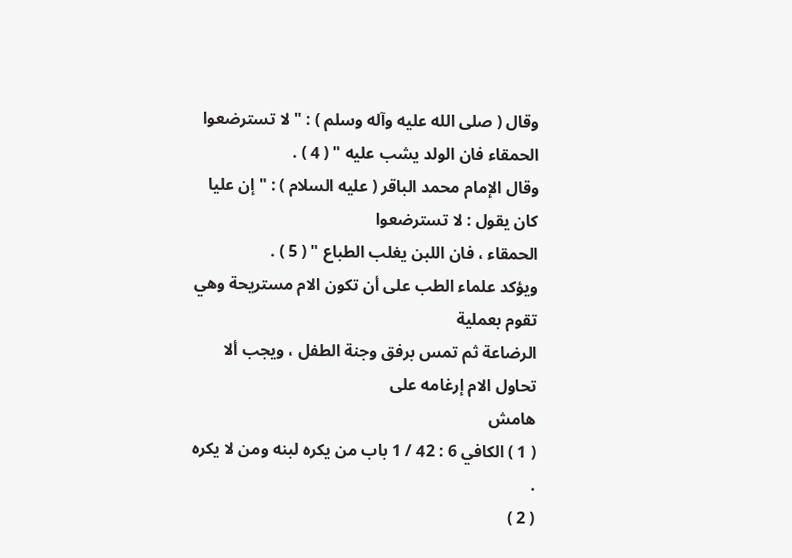وقال ( صلى الله عليه وآله وسلم ) : " لا تسترضعوا الحمقاء فان الولد يشب عليه " ( 4 ) .
وقال الإمام محمد الباقر ( عليه السلام ) : " إن عليا كان يقول : لا تسترضعوا
الحمقاء ، فان اللبن يغلب الطباع " ( 5 ) .
ويؤكد علماء الطب على أن تكون الام مستريحة وهي تقوم بعملية
الرضاعة ثم تمس برفق وجنة الطفل ، ويجب ألا تحاول الام إرغامه على
هامش
( 1 ) الكافي 6 : 42 / 1 باب من يكره لبنه ومن لا يكره .
( 2 )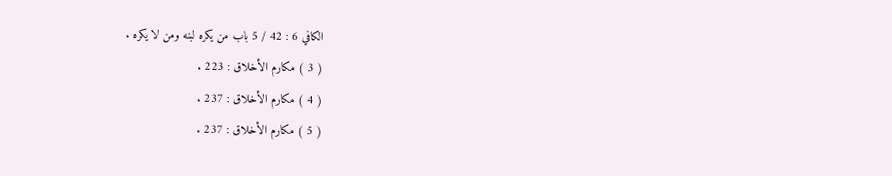الكافي 6 : 42 / 5 باب من يكره لبنه ومن لا يكره .
( 3 ) مكارم الأخلاق : 223 .
( 4 ) مكارم الأخلاق : 237 .
( 5 ) مكارم الأخلاق : 237 .